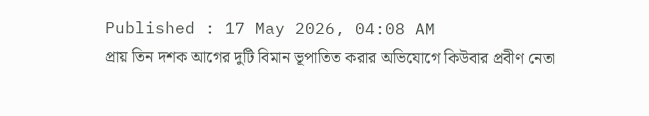Published : 17 May 2026, 04:08 AM
প্রায় তিন দশক আগের দুটি বিমান ভূপাতিত করার অভিযোগে কিউবার প্রবীণ নেতা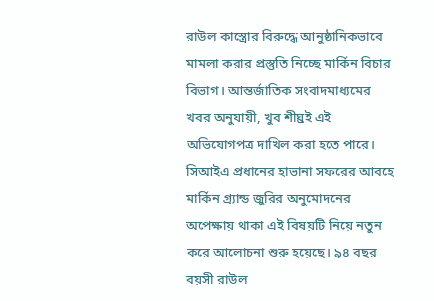রাউল কাস্ত্রোর বিরুদ্ধে আনুষ্ঠানিকভাবে মামলা করার প্রস্তুতি নিচ্ছে মার্কিন বিচার বিভাগ। আন্তর্জাতিক সংবাদমাধ্যমের খবর অনুযায়ী, খুব শীঘ্রই এই অভিযোগপত্র দাখিল করা হতে পারে। সিআইএ প্রধানের হাভানা সফরের আবহে মার্কিন গ্র্যান্ড জুরির অনুমোদনের অপেক্ষায় থাকা এই বিষয়টি নিয়ে নতুন করে আলোচনা শুরু হয়েছে। ৯৪ বছর বয়সী রাউল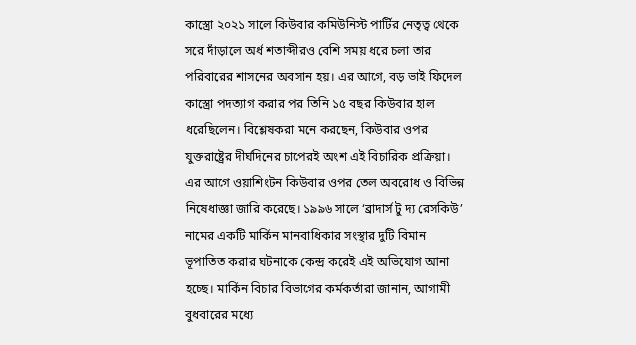কাস্ত্রো ২০২১ সালে কিউবার কমিউনিস্ট পার্টির নেতৃত্ব থেকে সরে দাঁড়ালে অর্ধ শতাব্দীরও বেশি সময় ধরে চলা তার পরিবারের শাসনের অবসান হয়। এর আগে, বড় ভাই ফিদেল কাস্ত্রো পদত্যাগ করার পর তিনি ১৫ বছর কিউবার হাল ধরেছিলেন। বিশ্লেষকরা মনে করছেন, কিউবার ওপর যুক্তরাষ্ট্রের দীর্ঘদিনের চাপেরই অংশ এই বিচারিক প্রক্রিয়া। এর আগে ওয়াশিংটন কিউবার ওপর তেল অবরোধ ও বিভিন্ন নিষেধাজ্ঞা জারি করেছে। ১৯৯৬ সালে ‘ব্রাদার্স টু দ্য রেসকিউ’ নামের একটি মার্কিন মানবাধিকার সংস্থার দুটি বিমান ভূপাতিত করার ঘটনাকে কেন্দ্র করেই এই অভিযোগ আনা হচ্ছে। মার্কিন বিচার বিভাগের কর্মকর্তারা জানান, আগামী বুধবারের মধ্যে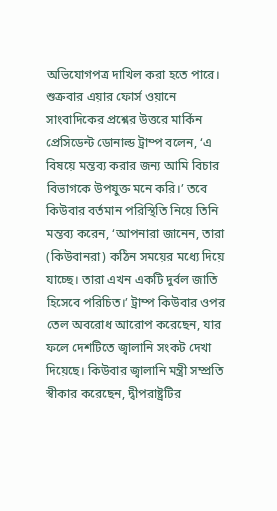অভিযোগপত্র দাখিল করা হতে পারে।
শুক্রবার এয়ার ফোর্স ওয়ানে সাংবাদিকের প্রশ্নের উত্তরে মার্কিন প্রেসিডেন্ট ডোনাল্ড ট্রাম্প বলেন, ‘এ বিষয়ে মন্তব্য করার জন্য আমি বিচার বিভাগকে উপযুক্ত মনে করি।’ তবে কিউবার বর্তমান পরিস্থিতি নিয়ে তিনি মন্তব্য করেন, ‘আপনারা জানেন, তারা (কিউবানরা) কঠিন সময়ের মধ্যে দিয়ে যাচ্ছে। তারা এখন একটি দুর্বল জাতি হিসেবে পরিচিত।’ ট্রাম্প কিউবার ওপর তেল অবরোধ আরোপ করেছেন, যার ফলে দেশটিতে জ্বালানি সংকট দেখা দিয়েছে। কিউবার জ্বালানি মন্ত্রী সম্প্রতি স্বীকার করেছেন, দ্বীপরাষ্ট্রটির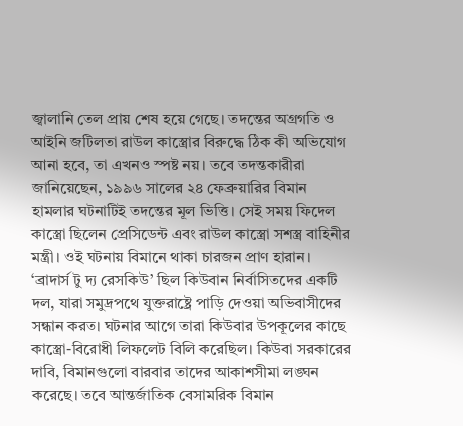জ্বালানি তেল প্রায় শেষ হয়ে গেছে। তদন্তের অগ্রগতি ও আইনি জটিলতা রাউল কাস্ত্রোর বিরুদ্ধে ঠিক কী অভিযোগ আনা হবে, তা এখনও স্পষ্ট নয়। তবে তদন্তকারীরা জানিয়েছেন, ১৯৯৬ সালের ২৪ ফেব্রুয়ারির বিমান হামলার ঘটনাটিই তদন্তের মূল ভিত্তি। সেই সময় ফিদেল কাস্ত্রো ছিলেন প্রেসিডেন্ট এবং রাউল কাস্ত্রো সশস্ত্র বাহিনীর মন্ত্রী। ওই ঘটনায় বিমানে থাকা চারজন প্রাণ হারান।
‘ব্রাদার্স টু দ্য রেসকিউ’ ছিল কিউবান নির্বাসিতদের একটি দল, যারা সমুদ্রপথে যুক্তরাষ্ট্রে পাড়ি দেওয়া অভিবাসীদের সন্ধান করত। ঘটনার আগে তারা কিউবার উপকূলের কাছে কাস্ত্রো-বিরোধী লিফলেট বিলি করেছিল। কিউবা সরকারের দাবি, বিমানগুলো বারবার তাদের আকাশসীমা লঙ্ঘন করেছে। তবে আন্তর্জাতিক বেসামরিক বিমান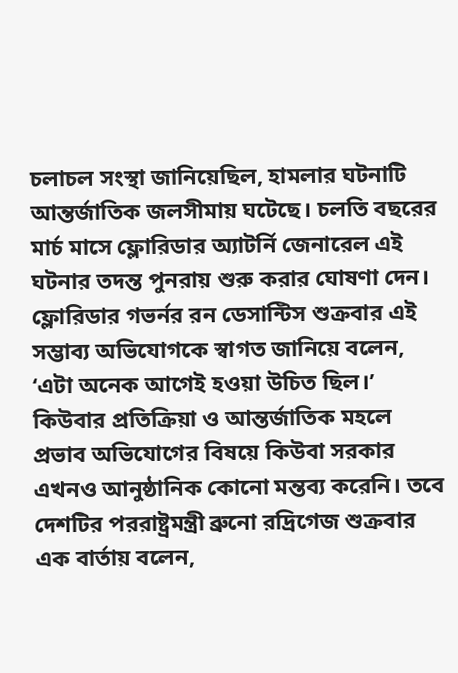চলাচল সংস্থা জানিয়েছিল, হামলার ঘটনাটি আন্তর্জাতিক জলসীমায় ঘটেছে। চলতি বছরের মার্চ মাসে ফ্লোরিডার অ্যাটর্নি জেনারেল এই ঘটনার তদন্ত পুনরায় শুরু করার ঘোষণা দেন। ফ্লোরিডার গভর্নর রন ডেসান্টিস শুক্রবার এই সম্ভাব্য অভিযোগকে স্বাগত জানিয়ে বলেন, ‘এটা অনেক আগেই হওয়া উচিত ছিল।’ কিউবার প্রতিক্রিয়া ও আন্তর্জাতিক মহলে প্রভাব অভিযোগের বিষয়ে কিউবা সরকার এখনও আনুষ্ঠানিক কোনো মন্তব্য করেনি। তবে দেশটির পররাষ্ট্রমন্ত্রী ব্রুনো রদ্রিগেজ শুক্রবার এক বার্তায় বলেন,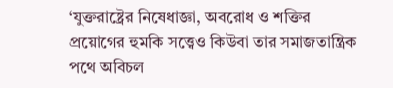‘যুক্তরাষ্ট্রের নিষেধাজ্ঞা, অবরোধ ও শক্তির প্রয়োগের হুমকি সত্ত্বেও কিউবা তার সমাজতান্ত্রিক পথে অবিচল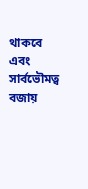থাকবে এবং সার্বভৌমত্ব বজায়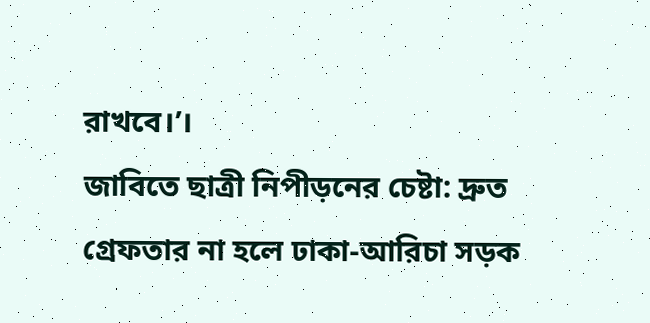রাখবে।’।
জাবিতে ছাত্রী নিপীড়নের চেষ্টা: দ্রুত গ্রেফতার না হলে ঢাকা-আরিচা সড়ক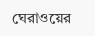ঘেরাওয়ের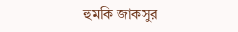হুমকি জাকসুর